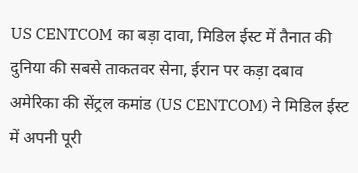US CENTCOM का बड़ा दावा, मिडिल ईस्ट में तैनात की दुनिया की सबसे ताकतवर सेना, ईरान पर कड़ा दबाव
अमेरिका की सेंट्रल कमांड (US CENTCOM) ने मिडिल ईस्ट में अपनी पूरी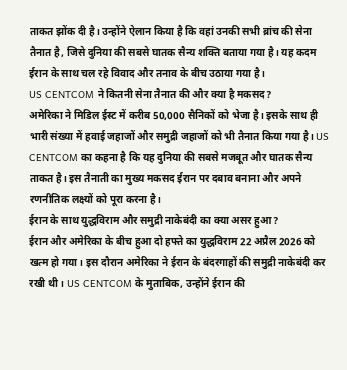ताकत झोंक दी है। उन्होंने ऐलान किया है कि वहां उनकी सभी ब्रांच की सेना तैनात है, जिसे दुनिया की सबसे घातक सैन्य शक्ति बताया गया है। यह कदम ईरान के साथ चल रहे विवाद और तनाव के बीच उठाया गया है।
US CENTCOM ने कितनी सेना तैनात की और क्या है मकसद?
अमेरिका ने मिडिल ईस्ट में करीब 50,000 सैनिकों को भेजा है। इसके साथ ही भारी संख्या में हवाई जहाजों और समुद्री जहाजों को भी तैनात किया गया है। US CENTCOM का कहना है कि यह दुनिया की सबसे मजबूत और घातक सैन्य ताकत है। इस तैनाती का मुख्य मकसद ईरान पर दबाव बनाना और अपने रणनीतिक लक्ष्यों को पूरा करना है।
ईरान के साथ युद्धविराम और समुद्री नाकेबंदी का क्या असर हुआ?
ईरान और अमेरिका के बीच हुआ दो हफ्ते का युद्धविराम 22 अप्रैल 2026 को खत्म हो गया। इस दौरान अमेरिका ने ईरान के बंदरगाहों की समुद्री नाकेबंदी कर रखी थी। US CENTCOM के मुताबिक, उन्होंने ईरान की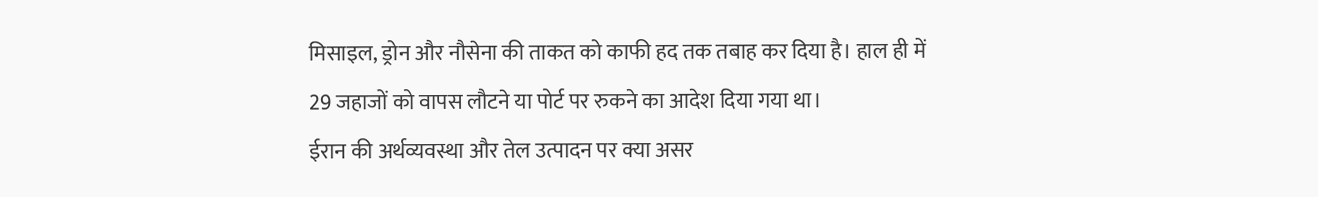मिसाइल, ड्रोन और नौसेना की ताकत को काफी हद तक तबाह कर दिया है। हाल ही में 29 जहाजों को वापस लौटने या पोर्ट पर रुकने का आदेश दिया गया था।
ईरान की अर्थव्यवस्था और तेल उत्पादन पर क्या असर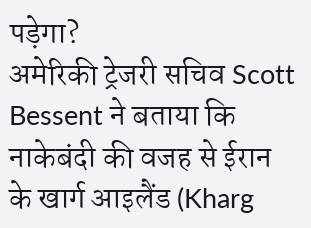पड़ेगा?
अमेरिकी ट्रेजरी सचिव Scott Bessent ने बताया कि नाकेबंदी की वजह से ईरान के खार्ग आइलैंड (Kharg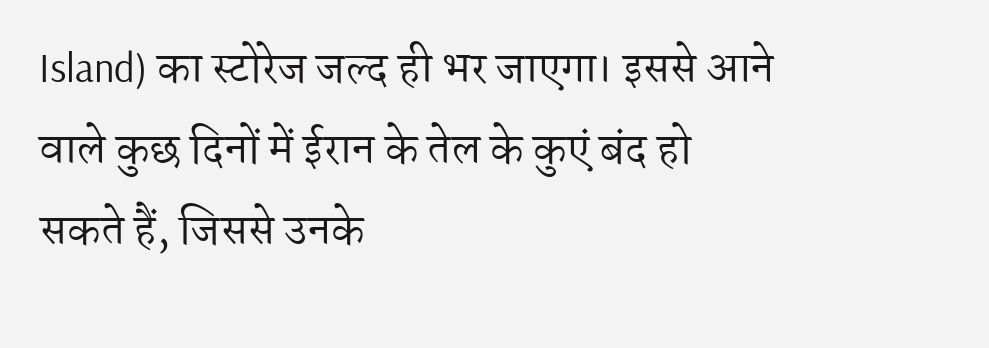Island) का स्टोरेज जल्द ही भर जाएगा। इससे आने वाले कुछ दिनों में ईरान के तेल के कुएं बंद हो सकते हैं, जिससे उनके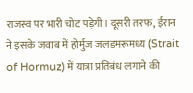राजस्व पर भारी चोट पड़ेगी। दूसरी तरफ, ईरान ने इसके जवाब में होर्मुज जलडमरूमध्य (Strait of Hormuz) में यात्रा प्रतिबंध लगाने की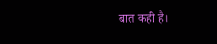बात कही है।